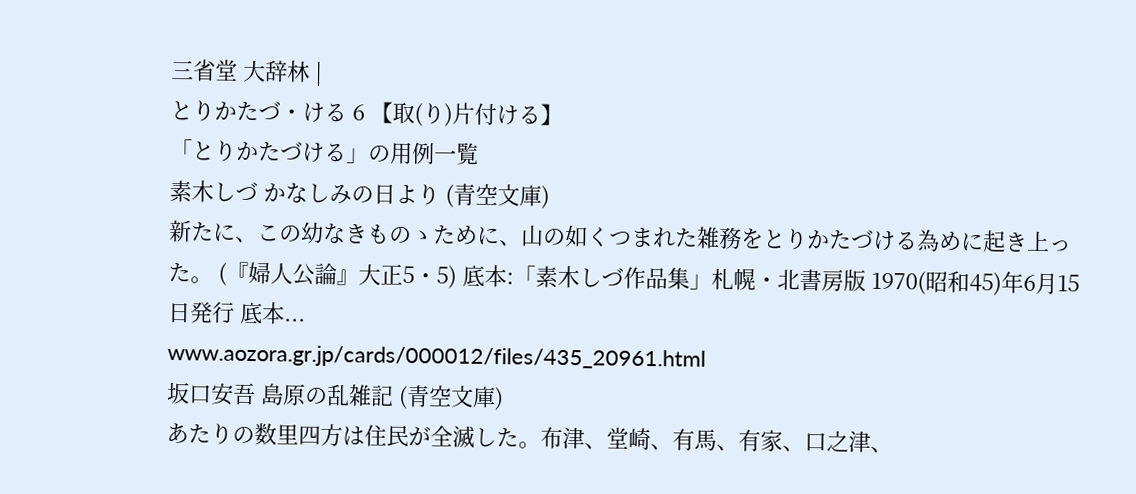三省堂 大辞林 |
とりかたづ・ける 6 【取(り)片付ける】
「とりかたづける」の用例一覧
素木しづ かなしみの日より (青空文庫)
新たに、この幼なきものゝために、山の如くつまれた雑務をとりかたづける為めに起き上った。 (『婦人公論』大正5・5) 底本:「素木しづ作品集」札幌・北書房版 1970(昭和45)年6月15日発行 底本...
www.aozora.gr.jp/cards/000012/files/435_20961.html
坂口安吾 島原の乱雑記 (青空文庫)
あたりの数里四方は住民が全滅した。布津、堂崎、有馬、有家、口之津、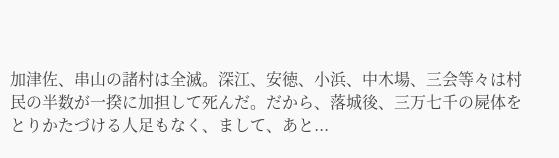加津佐、串山の諸村は全滅。深江、安徳、小浜、中木場、三会等々は村民の半数が一揆に加担して死んだ。だから、落城後、三万七千の屍体をとりかたづける人足もなく、まして、あと...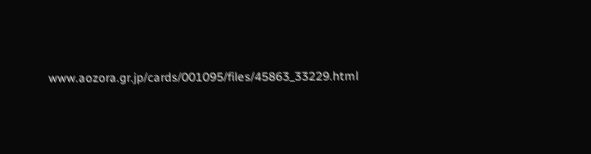www.aozora.gr.jp/cards/001095/files/45863_33229.html